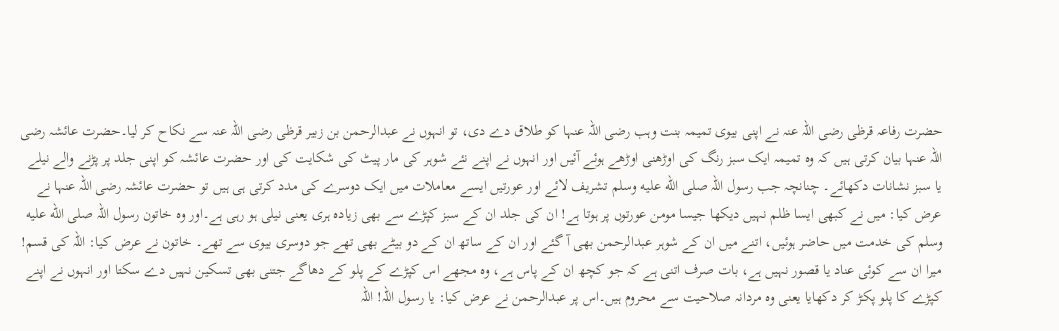حضرت رفاعہ قرظی رضی اللہ عنہ نے اپنی بیوی تمیمہ بنت وہب رضی اللہ عنہا کو طلاق دے دی، تو انہوں نے عبدالرحمن بن زبیر قرظی رضی اللہ عنہ سے نکاح کر لیا۔حضرت عائشہ رضی اللہ عنہا بیان کرتی ہیں کہ وہ تمیمہ ایک سبز رنگ کی اوڑھنی اوڑھے ہوئے آئیں اور انہوں نے اپنے نئے شوہر کی مار پیٹ کی شکایت کی اور حضرت عائشہ کو اپنی جلد پر پڑنے والے نیلے یا سبز نشانات دکھائے۔ چنانچہ جب رسول اللہ صلى الله عليه وسلم تشریف لائے اور عورتیں ایسے معاملات میں ایک دوسرے کی مدد کرتی ہی ہیں تو حضرت عائشہ رضی اللہ عنہا نے عرض کیا: میں نے کبھی ایسا ظلم نہیں دیکھا جیسا مومن عورتوں پر ہوتا ہے! ان کی جلد ان کے سبز کپڑے سے بھی زیادہ ہری یعنی نیلی ہو رہی ہے۔اور وہ خاتون رسول اللہ صلى الله عليه وسلم کی خدمت میں حاضر ہوئیں، اتنے میں ان کے شوہر عبدالرحمن بھی آ گئے اور ان کے ساتھ ان کے دو بیٹے بھی تھے جو دوسری بیوی سے تھے۔ خاتون نے عرض کیا: اللہ کی قسم! میرا ان سے کوئی عناد یا قصور نہیں ہے، بات صرف اتنی ہے کہ جو کچھ ان کے پاس ہے، وہ مجھے اس کپڑے کے پلو کے دھاگے جتنی بھی تسکین نہیں دے سکتا اور انہوں نے اپنے کپڑے کا پلو پکڑ کر دکھایا یعنی وہ مردانہ صلاحیت سے محروم ہیں۔اس پر عبدالرحمن نے عرض کیا: یا رسول اللہ! اللہ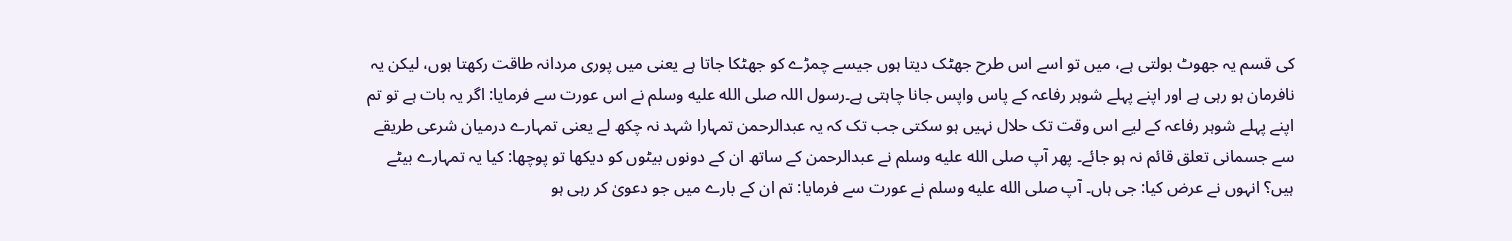کی قسم یہ جھوٹ بولتی ہے، میں تو اسے اس طرح جھٹک دیتا ہوں جیسے چمڑے کو جھٹکا جاتا ہے یعنی میں پوری مردانہ طاقت رکھتا ہوں، لیکن یہ نافرمان ہو رہی ہے اور اپنے پہلے شوہر رفاعہ کے پاس واپس جانا چاہتی ہے۔رسول اللہ صلى الله عليه وسلم نے اس عورت سے فرمایا: اگر یہ بات ہے تو تم اپنے پہلے شوہر رفاعہ کے لیے اس وقت تک حلال نہیں ہو سکتی جب تک کہ یہ عبدالرحمن تمہارا شہد نہ چکھ لے یعنی تمہارے درمیان شرعی طریقے سے جسمانی تعلق قائم نہ ہو جائے۔ پھر آپ صلى الله عليه وسلم نے عبدالرحمن کے ساتھ ان کے دونوں بیٹوں کو دیکھا تو پوچھا: کیا یہ تمہارے بیٹے ہیں؟ انہوں نے عرض کیا: جی ہاں۔ آپ صلى الله عليه وسلم نے عورت سے فرمایا: تم ان کے بارے میں جو دعویٰ کر رہی ہو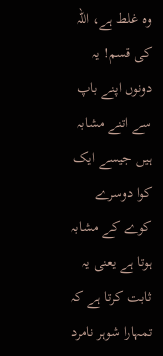وہ غلط ہے، اللہ کی قسم! یہ دونوں اپنے باپ سے اتنے مشابہ ہیں جیسے ایک کوا دوسرے کوے کے مشابہ ہوتا ہے یعنی یہ ثابت کرتا ہے کہ تمہارا شوہر نامرد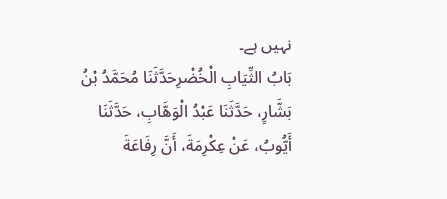نہیں ہے۔
بَابُ الثِّيَابِ الْخُضْرِحَدَّثَنَا مُحَمَّدُ بْنُ بَشَّارٍ، حَدَّثَنَا عَبْدُ الْوَهَّابِ، حَدَّثَنَا أَيُّوبُ، عَنْ عِكْرِمَةَ، أَنَّ رِفَاعَةَ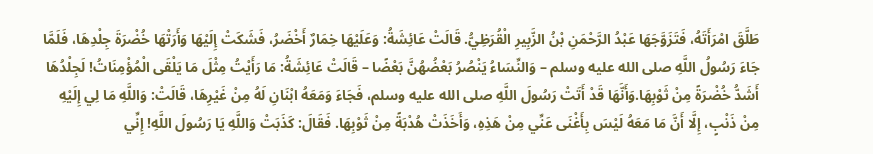طَلَّقَ امْرَأَتَهُ، فَتَزَوَّجَهَا عَبْدُ الرَّحْمَنِ بْنُ الزَّبِيرِ الْقُرَظِيُّ. قَالَتْ عَائِشَةُ: وَعَلَيْهَا خِمَارٌ أَخْضَرُ، فَشَكَتْ إِلَيْهَا وَأَرَتْهَا خُضْرَةَ جِلْدِهَا، فَلَمَّا جَاءَ رَسُولُ اللَّهِ صلى الله عليه وسلم – وَالنِّسَاءُ يَنْصُرُ بَعْضُهُنَّ بَعْضًا – قَالَتْ عَائِشَةُ: مَا رَأَيْتُ مِثْلَ مَا يَلْقَى الْمُؤْمِنَاتُ! لَجِلْدُهَا أَشَدُّ خُضْرَةً مِنْ ثَوْبِهَا.وَأَنَّهَا قَدْ أَتَتْ رَسُولَ اللَّهِ صلى الله عليه وسلم، فَجَاءَ وَمَعَهُ ابْنَانِ لَهُ مِنْ غَيْرِهَا، قَالَتْ: وَاللَّهِ مَا لِي إِلَيْهِ مِنْ ذَنْبٍ، إِلَّا أَنَّ مَا مَعَهُ لَيْسَ بِأَغْنَى عَنِّي مِنْ هَذِهِ، وَأَخَذَتْ هُدْبَةً مِنْ ثَوْبِهَا. فَقَالَ: كَذَبَتْ وَاللَّهِ يَا رَسُولَ اللَّهِ! إِنِّي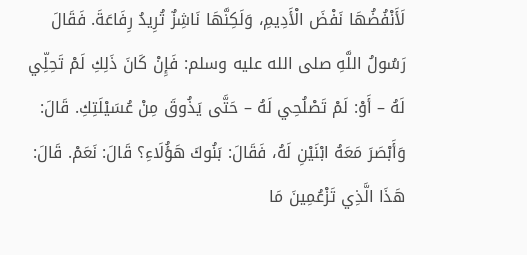لَأَنْفُضُهَا نَفْضَ الْأَدِيمِ، وَلَكِنَّهَا نَاشِزٌ تُرِيدُ رِفَاعَةَ. فَقَالَ رَسُولُ اللَّهِ صلى الله عليه وسلم: فَإِنْ كَانَ ذَلِكِ لَمْ تَحِلِّي لَهُ – أَوْ: لَمْ تَصْلُحِي لَهُ – حَتَّى يَذُوقَ مِنْ عُسَيْلَتِكِ. قَالَ: وَأَبْصَرَ مَعَهُ ابْنَيْنِ لَهُ، فَقَالَ: بَنُوكَ هَؤُلَاءِ؟ قَالَ: نَعَمْ. قَالَ: هَذَا الَّذِي تَزْعُمِينَ مَا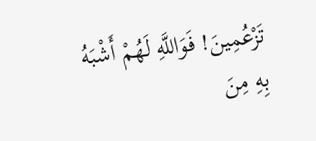تَزْعُمِينَ! فَوَاللَّهِ لَهُمْ أَشْبَهُ بِهِ مِنَ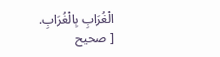الْغُرَابِ بِالْغُرَابِ.
[ صحیح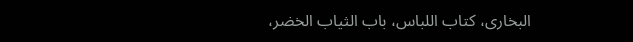البخاری، کتاب اللباس، باب الثياب الخضر،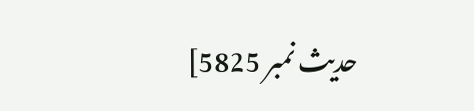حدیث نمبر 5825]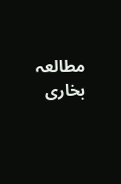مطالعہ بخاری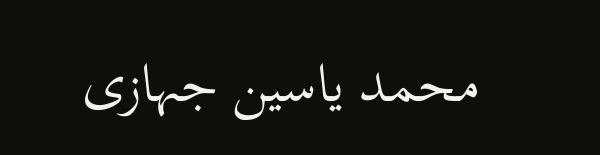محمد یاسین جہازی